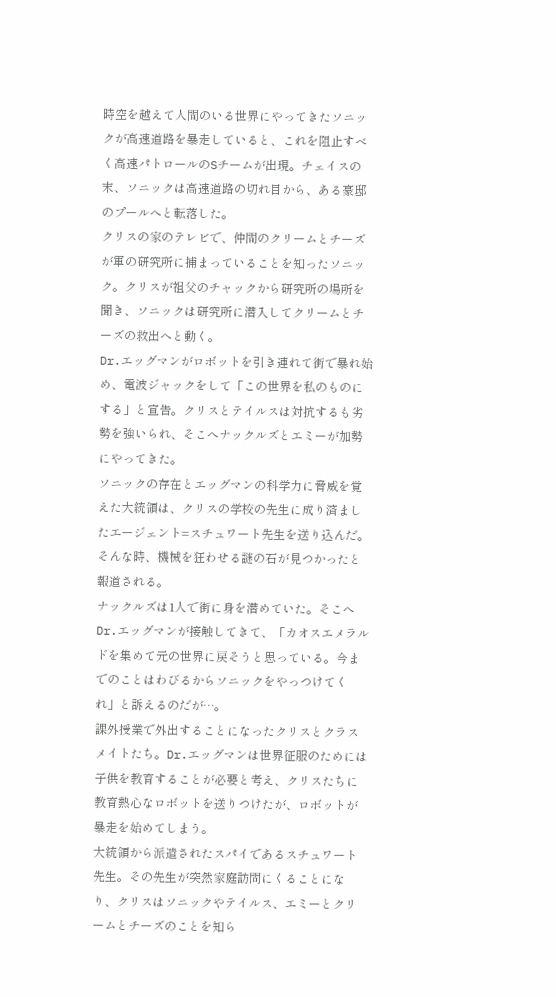時空を越えて人間のいる世界にやってきたソニックが高速道路を暴走していると、これを阻止すべく高速パトロールのSチームが出現。チェイスの末、ソニックは高速道路の切れ目から、ある豪邸のプールへと転落した。
クリスの家のテレビで、仲間のクリームとチーズが軍の研究所に捕まっていることを知ったソニック。クリスが祖父のチャックから研究所の場所を聞き、ソニックは研究所に潜入してクリームとチーズの救出へと動く。
Dr.エッグマンがロボットを引き連れて街で暴れ始め、電波ジャックをして「この世界を私のものにする」と宣告。クリスとテイルスは対抗するも劣勢を強いられ、そこへナックルズとエミーが加勢にやってきた。
ソニックの存在とエッグマンの科学力に脅威を覚えた大統領は、クリスの学校の先生に成り済ましたエージェント=スチュワート先生を送り込んだ。そんな時、機械を狂わせる謎の石が見つかったと報道される。
ナックルズは1人で街に身を潜めていた。そこへDr.エッグマンが接触してきて、「カオスエメラルドを集めて元の世界に戻そうと思っている。今までのことはわびるからソニックをやっつけてくれ」と訴えるのだが…。
課外授業で外出することになったクリスとクラスメイトたち。Dr.エッグマンは世界征服のためには子供を教育することが必要と考え、クリスたちに教育熱心なロボットを送りつけたが、ロボットが暴走を始めてしまう。
大統領から派遣されたスパイであるスチュワート先生。その先生が突然家庭訪問にくることになり、クリスはソニックやテイルス、エミーとクリームとチーズのことを知ら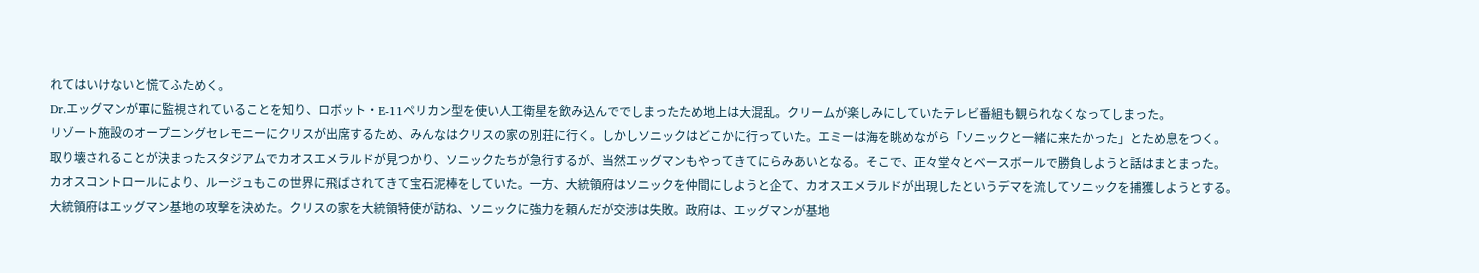れてはいけないと慌てふためく。
Dr.エッグマンが軍に監視されていることを知り、ロボット・E-11ペリカン型を使い人工衛星を飲み込んででしまったため地上は大混乱。クリームが楽しみにしていたテレビ番組も観られなくなってしまった。
リゾート施設のオープニングセレモニーにクリスが出席するため、みんなはクリスの家の別荘に行く。しかしソニックはどこかに行っていた。エミーは海を眺めながら「ソニックと一緒に来たかった」とため息をつく。
取り壊されることが決まったスタジアムでカオスエメラルドが見つかり、ソニックたちが急行するが、当然エッグマンもやってきてにらみあいとなる。そこで、正々堂々とベースボールで勝負しようと話はまとまった。
カオスコントロールにより、ルージュもこの世界に飛ばされてきて宝石泥棒をしていた。一方、大統領府はソニックを仲間にしようと企て、カオスエメラルドが出現したというデマを流してソニックを捕獲しようとする。
大統領府はエッグマン基地の攻撃を決めた。クリスの家を大統領特使が訪ね、ソニックに強力を頼んだが交渉は失敗。政府は、エッグマンが基地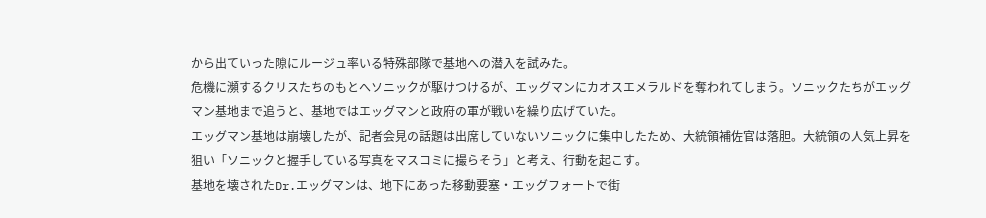から出ていった隙にルージュ率いる特殊部隊で基地への潜入を試みた。
危機に瀕するクリスたちのもとへソニックが駆けつけるが、エッグマンにカオスエメラルドを奪われてしまう。ソニックたちがエッグマン基地まで追うと、基地ではエッグマンと政府の軍が戦いを繰り広げていた。
エッグマン基地は崩壊したが、記者会見の話題は出席していないソニックに集中したため、大統領補佐官は落胆。大統領の人気上昇を狙い「ソニックと握手している写真をマスコミに撮らそう」と考え、行動を起こす。
基地を壊されたDr.エッグマンは、地下にあった移動要塞・エッグフォートで街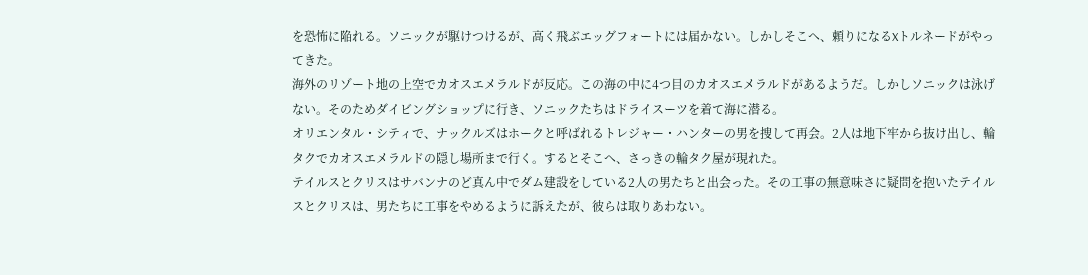を恐怖に陥れる。ソニックが駆けつけるが、高く飛ぶエッグフォートには届かない。しかしそこへ、頼りになるXトルネードがやってきた。
海外のリゾート地の上空でカオスエメラルドが反応。この海の中に4つ目のカオスエメラルドがあるようだ。しかしソニックは泳げない。そのためダイビングショップに行き、ソニックたちはドライスーツを着て海に潜る。
オリエンタル・シティで、ナックルズはホークと呼ばれるトレジャー・ハンターの男を捜して再会。2人は地下牢から抜け出し、輪タクでカオスエメラルドの隠し場所まで行く。するとそこへ、さっきの輪タク屋が現れた。
テイルスとクリスはサバンナのど真ん中でダム建設をしている2人の男たちと出会った。その工事の無意味さに疑問を抱いたテイルスとクリスは、男たちに工事をやめるように訴えたが、彼らは取りあわない。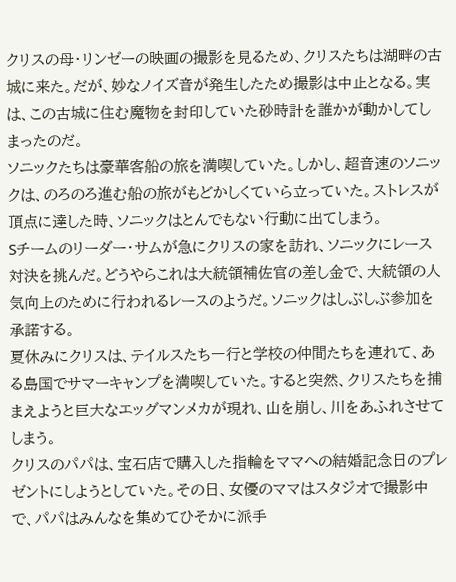クリスの母・リンゼーの映画の撮影を見るため、クリスたちは湖畔の古城に来た。だが、妙なノイズ音が発生したため撮影は中止となる。実は、この古城に住む魔物を封印していた砂時計を誰かが動かしてしまったのだ。
ソニックたちは豪華客船の旅を満喫していた。しかし、超音速のソニックは、のろのろ進む船の旅がもどかしくていら立っていた。ストレスが頂点に達した時、ソニックはとんでもない行動に出てしまう。
Sチームのリーダー・サムが急にクリスの家を訪れ、ソニックにレース対決を挑んだ。どうやらこれは大統領補佐官の差し金で、大統領の人気向上のために行われるレースのようだ。ソニックはしぶしぶ参加を承諾する。
夏休みにクリスは、テイルスたち一行と学校の仲間たちを連れて、ある島国でサマーキャンプを満喫していた。すると突然、クリスたちを捕まえようと巨大なエッグマンメカが現れ、山を崩し、川をあふれさせてしまう。
クリスのパパは、宝石店で購入した指輪をママへの結婚記念日のプレゼントにしようとしていた。その日、女優のママはスタジオで撮影中で、パパはみんなを集めてひそかに派手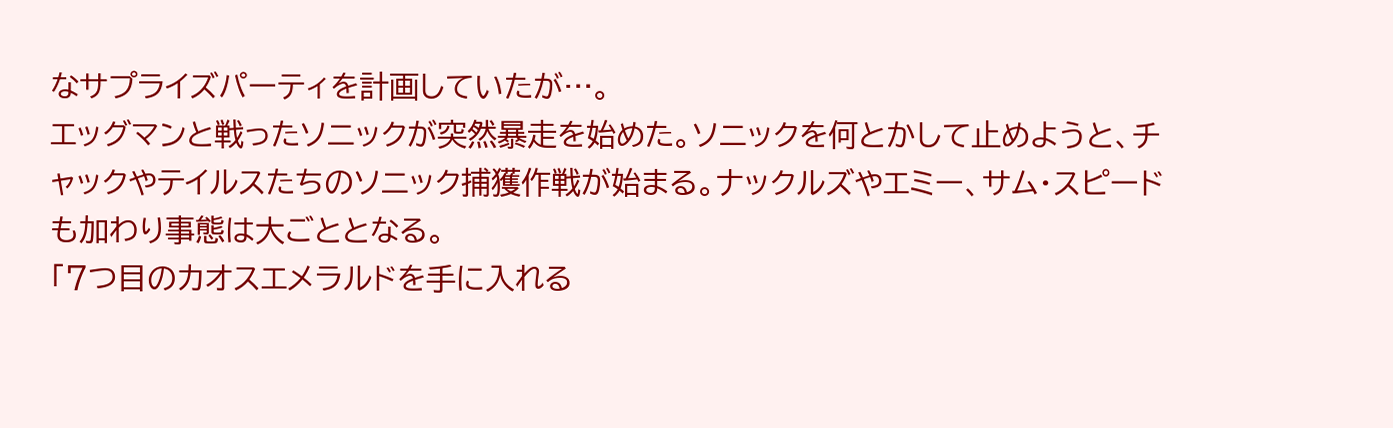なサプライズパーティを計画していたが…。
エッグマンと戦ったソニックが突然暴走を始めた。ソニックを何とかして止めようと、チャックやテイルスたちのソニック捕獲作戦が始まる。ナックルズやエミー、サム・スピードも加わり事態は大ごととなる。
「7つ目のカオスエメラルドを手に入れる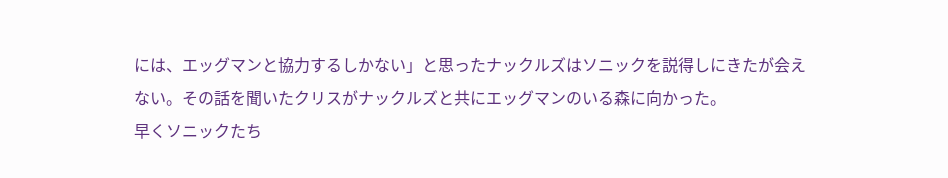には、エッグマンと協力するしかない」と思ったナックルズはソニックを説得しにきたが会えない。その話を聞いたクリスがナックルズと共にエッグマンのいる森に向かった。
早くソニックたち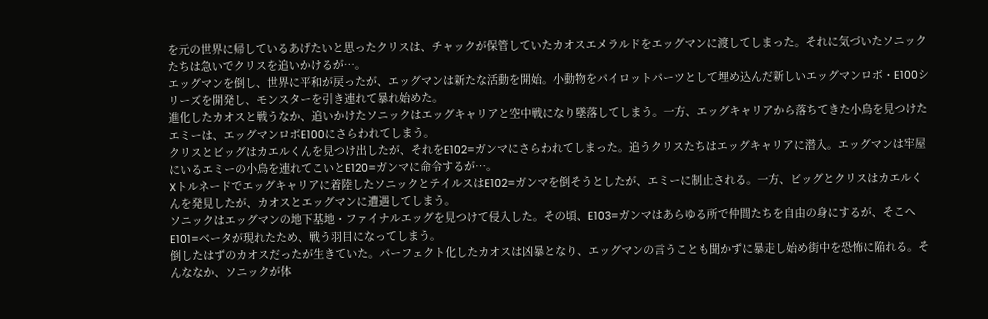を元の世界に帰しているあげたいと思ったクリスは、チャックが保管していたカオスエメラルドをエッグマンに渡してしまった。それに気づいたソニックたちは急いでクリスを追いかけるが…。
エッグマンを倒し、世界に平和が戻ったが、エッグマンは新たな活動を開始。小動物をパイロットパーツとして埋め込んだ新しいエッグマンロボ・E100シリーズを開発し、モンスターを引き連れて暴れ始めた。
進化したカオスと戦うなか、追いかけたソニックはエッグキャリアと空中戦になり墜落してしまう。一方、エッグキャリアから落ちてきた小鳥を見つけたエミーは、エッグマンロボE100にさらわれてしまう。
クリスとビッグはカエルくんを見つけ出したが、それをE102=ガンマにさらわれてしまった。追うクリスたちはエッグキャリアに潜入。エッグマンは牢屋にいるエミーの小鳥を連れてこいとE120=ガンマに命令するが…。
Xトルネードでエッグキャリアに着陸したソニックとテイルスはE102=ガンマを倒そうとしたが、エミーに制止される。一方、ビッグとクリスはカエルくんを発見したが、カオスとエッグマンに遭遇してしまう。
ソニックはエッグマンの地下基地・ファイナルエッグを見つけて侵入した。その頃、E103=ガンマはあらゆる所で仲間たちを自由の身にするが、そこへE101=ベータが現れたため、戦う羽目になってしまう。
倒したはずのカオスだったが生きていた。パーフェクト化したカオスは凶暴となり、エッグマンの言うことも聞かずに暴走し始め街中を恐怖に陥れる。そんななか、ソニックが体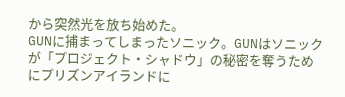から突然光を放ち始めた。
GUNに捕まってしまったソニック。GUNはソニックが「プロジェクト・シャドウ」の秘密を奪うためにプリズンアイランドに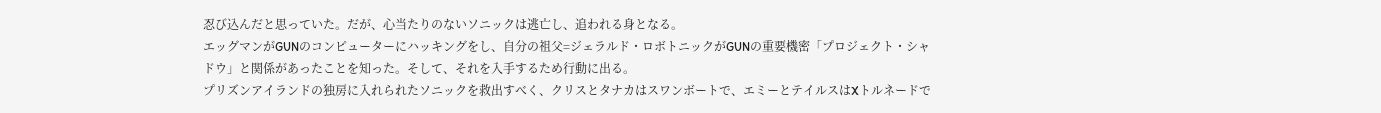忍び込んだと思っていた。だが、心当たりのないソニックは逃亡し、追われる身となる。
エッグマンがGUNのコンピューターにハッキングをし、自分の祖父=ジェラルド・ロボトニックがGUNの重要機密「プロジェクト・シャドウ」と関係があったことを知った。そして、それを入手するため行動に出る。
プリズンアイランドの独房に入れられたソニックを救出すべく、クリスとタナカはスワンボートで、エミーとテイルスはXトルネードで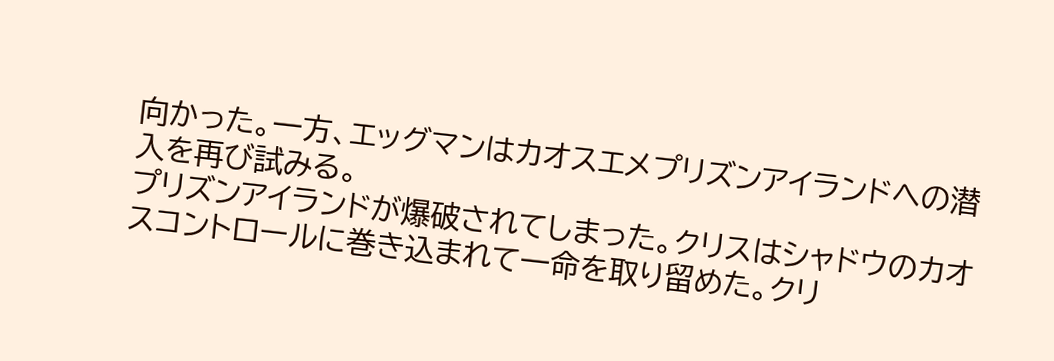向かった。一方、エッグマンはカオスエメプリズンアイランドへの潜入を再び試みる。
プリズンアイランドが爆破されてしまった。クリスはシャドウのカオスコントロールに巻き込まれて一命を取り留めた。クリ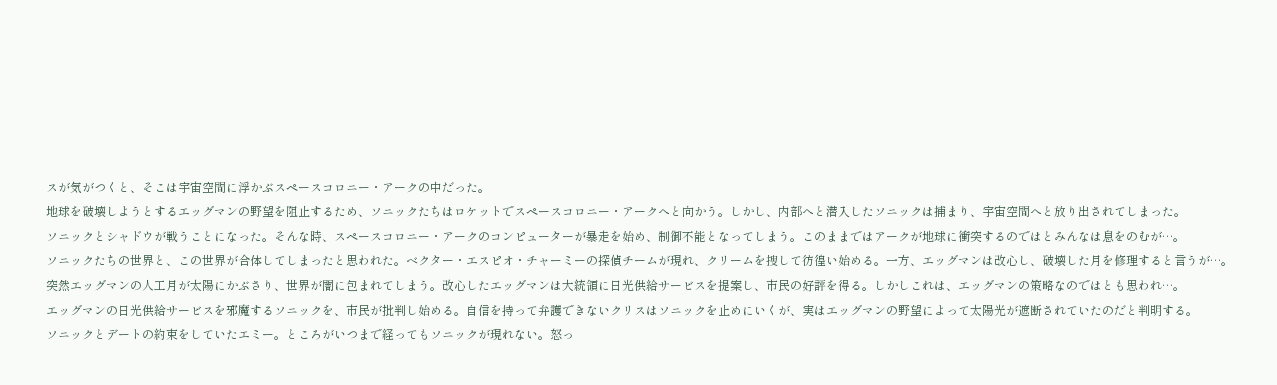スが気がつくと、そこは宇宙空間に浮かぶスペースコロニー・アークの中だった。
地球を破壊しようとするエッグマンの野望を阻止するため、ソニックたちはロケットでスペースコロニー・アークへと向かう。しかし、内部へと潜入したソニックは捕まり、宇宙空間へと放り出されてしまった。
ソニックとシャドウが戦うことになった。そんな時、スペースコロニー・アークのコンピューターが暴走を始め、制御不能となってしまう。このままではアークが地球に衝突するのではとみんなは息をのむが…。
ソニックたちの世界と、この世界が合体してしまったと思われた。ベクター・エスピオ・チャーミーの探偵チームが現れ、クリームを捜して彷徨い始める。一方、エッグマンは改心し、破壊した月を修理すると言うが…。
突然エッグマンの人工月が太陽にかぶさり、世界が闇に包まれてしまう。改心したエッグマンは大統領に日光供給サービスを提案し、市民の好評を得る。しかしこれは、エッグマンの策略なのではとも思われ…。
エッグマンの日光供給サービスを邪魔するソニックを、市民が批判し始める。自信を持って弁護できないクリスはソニックを止めにいくが、実はエッグマンの野望によって太陽光が遮断されていたのだと判明する。
ソニックとデートの約束をしていたエミー。ところがいつまで経ってもソニックが現れない。怒っ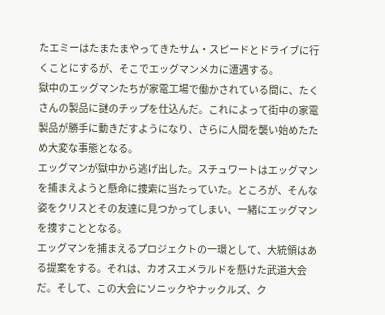たエミーはたまたまやってきたサム・スピードとドライブに行くことにするが、そこでエッグマンメカに遭遇する。
獄中のエッグマンたちが家電工場で働かされている間に、たくさんの製品に謎のチップを仕込んだ。これによって街中の家電製品が勝手に動きだすようになり、さらに人間を襲い始めたため大変な事態となる。
エッグマンが獄中から逃げ出した。スチュワートはエッグマンを捕まえようと懸命に捜索に当たっていた。ところが、そんな姿をクリスとその友達に見つかってしまい、一緒にエッグマンを捜すこととなる。
エッグマンを捕まえるプロジェクトの一環として、大統領はある提案をする。それは、カオスエメラルドを懸けた武道大会だ。そして、この大会にソニックやナックルズ、ク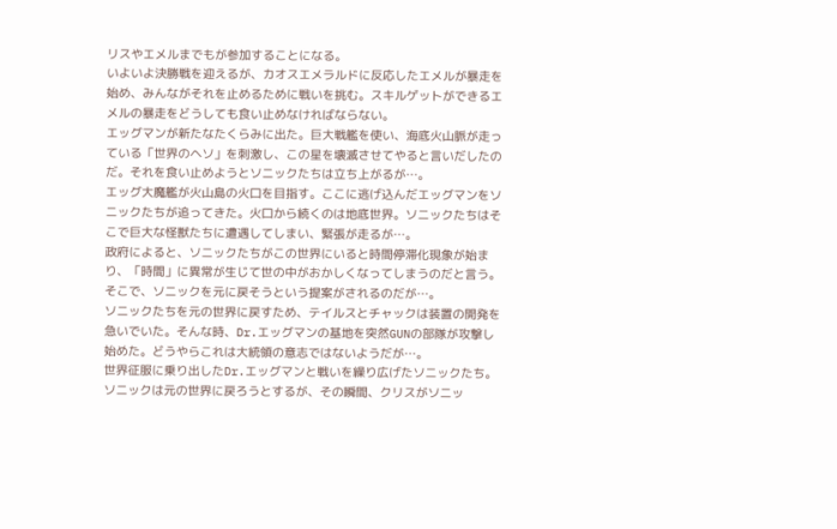リスやエメルまでもが参加することになる。
いよいよ決勝戦を迎えるが、カオスエメラルドに反応したエメルが暴走を始め、みんながそれを止めるために戦いを挑む。スキルゲットができるエメルの暴走をどうしても食い止めなければならない。
エッグマンが新たなたくらみに出た。巨大戦艦を使い、海底火山脈が走っている「世界のヘソ」を刺激し、この星を壊滅させてやると言いだしたのだ。それを食い止めようとソニックたちは立ち上がるが…。
エッグ大魔艦が火山島の火口を目指す。ここに逃げ込んだエッグマンをソニックたちが追ってきた。火口から続くのは地底世界。ソニックたちはそこで巨大な怪獣たちに遭遇してしまい、緊張が走るが…。
政府によると、ソニックたちがこの世界にいると時間停滞化現象が始まり、「時間」に異常が生じて世の中がおかしくなってしまうのだと言う。そこで、ソニックを元に戻そうという提案がされるのだが…。
ソニックたちを元の世界に戻すため、テイルスとチャックは装置の開発を急いでいた。そんな時、Dr.エッグマンの基地を突然GUNの部隊が攻撃し始めた。どうやらこれは大統領の意志ではないようだが…。
世界征服に乗り出したDr.エッグマンと戦いを繰り広げたソニックたち。ソニックは元の世界に戻ろうとするが、その瞬間、クリスがソニッ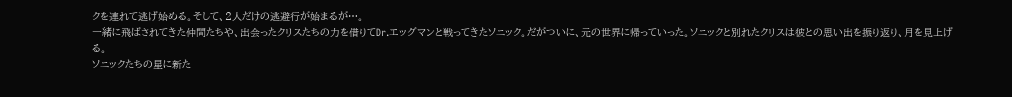クを連れて逃げ始める。そして、2人だけの逃避行が始まるが…。
一緒に飛ばされてきた仲間たちや、出会ったクリスたちの力を借りてDr.エッグマンと戦ってきたソニック。だがついに、元の世界に帰っていった。ソニックと別れたクリスは彼との思い出を振り返り、月を見上げる。
ソニックたちの星に新た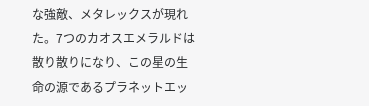な強敵、メタレックスが現れた。7つのカオスエメラルドは散り散りになり、この星の生命の源であるプラネットエッ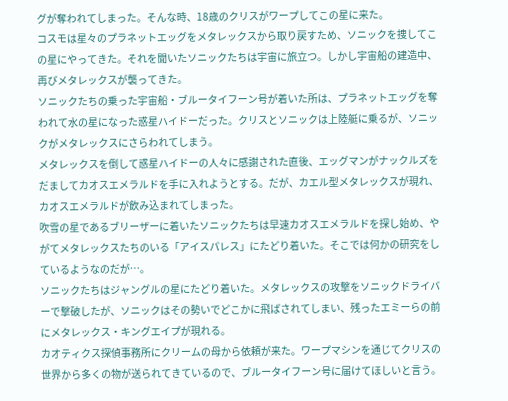グが奪われてしまった。そんな時、18歳のクリスがワープしてこの星に来た。
コスモは星々のプラネットエッグをメタレックスから取り戻すため、ソニックを捜してこの星にやってきた。それを聞いたソニックたちは宇宙に旅立つ。しかし宇宙船の建造中、再びメタレックスが襲ってきた。
ソニックたちの乗った宇宙船・ブルータイフーン号が着いた所は、プラネットエッグを奪われて水の星になった惑星ハイドーだった。クリスとソニックは上陸艇に乗るが、ソニックがメタレックスにさらわれてしまう。
メタレックスを倒して惑星ハイドーの人々に感謝された直後、エッグマンがナックルズをだましてカオスエメラルドを手に入れようとする。だが、カエル型メタレックスが現れ、カオスエメラルドが飲み込まれてしまった。
吹雪の星であるブリーザーに着いたソニックたちは早速カオスエメラルドを探し始め、やがてメタレックスたちのいる「アイスパレス」にたどり着いた。そこでは何かの研究をしているようなのだが…。
ソニックたちはジャングルの星にたどり着いた。メタレックスの攻撃をソニックドライバーで撃破したが、ソニックはその勢いでどこかに飛ばされてしまい、残ったエミーらの前にメタレックス・キングエイプが現れる。
カオティクス探偵事務所にクリームの母から依頼が来た。ワープマシンを通じてクリスの世界から多くの物が送られてきているので、ブルータイフーン号に届けてほしいと言う。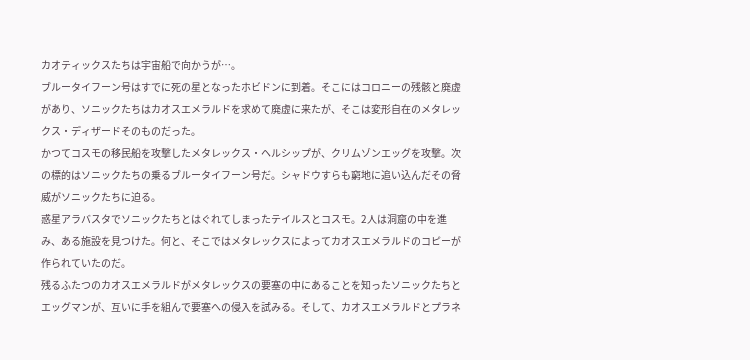カオティックスたちは宇宙船で向かうが…。
ブルータイフーン号はすでに死の星となったホビドンに到着。そこにはコロニーの残骸と廃虚があり、ソニックたちはカオスエメラルドを求めて廃虚に来たが、そこは変形自在のメタレックス・ディザードそのものだった。
かつてコスモの移民船を攻撃したメタレックス・ヘルシップが、クリムゾンエッグを攻撃。次の標的はソニックたちの乗るブルータイフーン号だ。シャドウすらも窮地に追い込んだその脅威がソニックたちに迫る。
惑星アラバスタでソニックたちとはぐれてしまったテイルスとコスモ。2人は洞窟の中を進み、ある施設を見つけた。何と、そこではメタレックスによってカオスエメラルドのコピーが作られていたのだ。
残るふたつのカオスエメラルドがメタレックスの要塞の中にあることを知ったソニックたちとエッグマンが、互いに手を組んで要塞への侵入を試みる。そして、カオスエメラルドとプラネ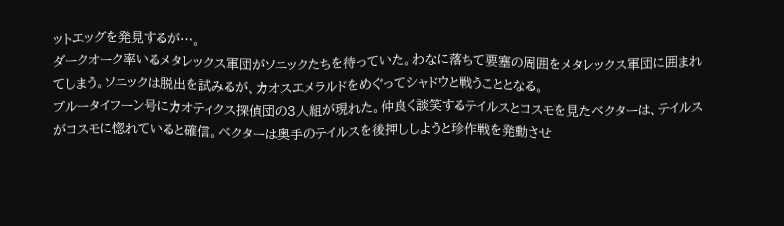ットエッグを発見するが…。
ダークオーク率いるメタレックス軍団がソニックたちを待っていた。わなに落ちて要塞の周囲をメタレックス軍団に囲まれてしまう。ソニックは脱出を試みるが、カオスエメラルドをめぐってシャドウと戦うこととなる。
ブルータイフーン号にカオティクス探偵団の3人組が現れた。仲良く談笑するテイルスとコスモを見たベクターは、テイルスがコスモに惚れていると確信。ベクターは奥手のテイルスを後押ししようと珍作戦を発動させ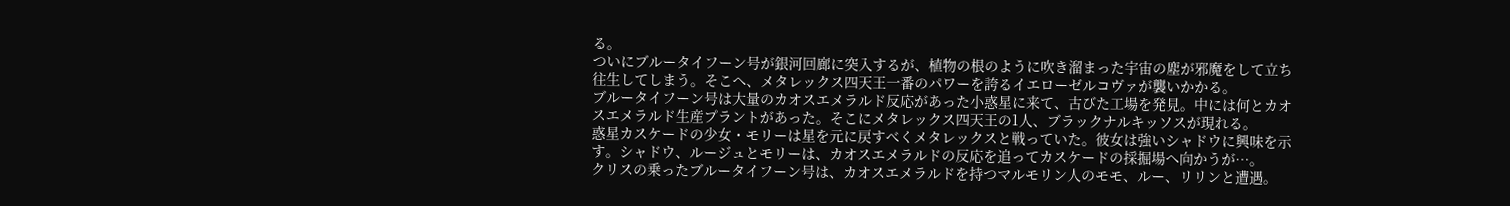る。
ついにブルータイフーン号が銀河回廊に突入するが、植物の根のように吹き溜まった宇宙の塵が邪魔をして立ち往生してしまう。そこへ、メタレックス四天王一番のパワーを誇るイエローゼルコヴァが襲いかかる。
ブルータイフーン号は大量のカオスエメラルド反応があった小惑星に来て、古びた工場を発見。中には何とカオスエメラルド生産プラントがあった。そこにメタレックス四天王の1人、ブラックナルキッソスが現れる。
惑星カスケードの少女・モリーは星を元に戻すべくメタレックスと戦っていた。彼女は強いシャドウに興味を示す。シャドウ、ルージュとモリーは、カオスエメラルドの反応を追ってカスケードの採掘場へ向かうが…。
クリスの乗ったブルータイフーン号は、カオスエメラルドを持つマルモリン人のモモ、ルー、リリンと遭遇。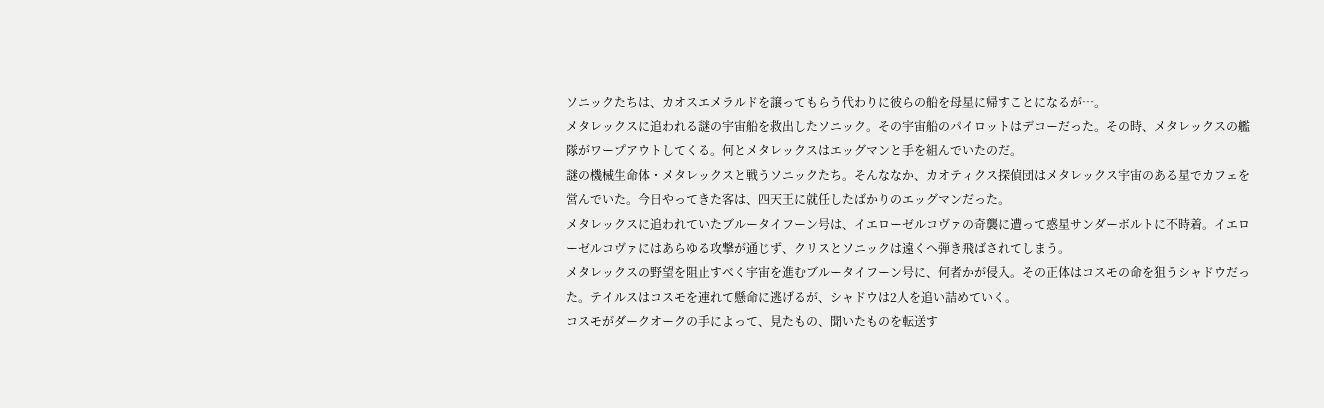ソニックたちは、カオスエメラルドを譲ってもらう代わりに彼らの船を母星に帰すことになるが…。
メタレックスに追われる謎の宇宙船を救出したソニック。その宇宙船のパイロットはデコーだった。その時、メタレックスの艦隊がワープアウトしてくる。何とメタレックスはエッグマンと手を組んでいたのだ。
謎の機械生命体・メタレックスと戦うソニックたち。そんななか、カオティクス探偵団はメタレックス宇宙のある星でカフェを営んでいた。今日やってきた客は、四天王に就任したばかりのエッグマンだった。
メタレックスに追われていたブルータイフーン号は、イエローゼルコヴァの奇襲に遭って惑星サンダーボルトに不時着。イエローゼルコヴァにはあらゆる攻撃が通じず、クリスとソニックは遠くへ弾き飛ばされてしまう。
メタレックスの野望を阻止すべく宇宙を進むブルータイフーン号に、何者かが侵入。その正体はコスモの命を狙うシャドウだった。テイルスはコスモを連れて懸命に逃げるが、シャドウは2人を追い詰めていく。
コスモがダークオークの手によって、見たもの、聞いたものを転送す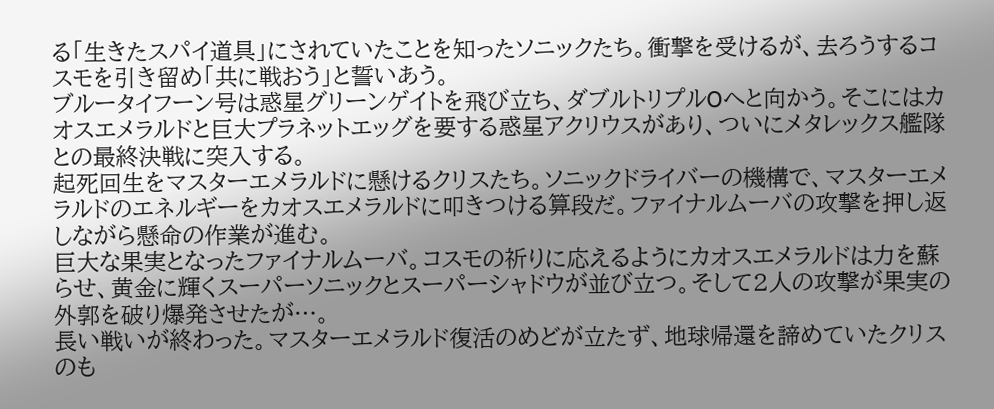る「生きたスパイ道具」にされていたことを知ったソニックたち。衝撃を受けるが、去ろうするコスモを引き留め「共に戦おう」と誓いあう。
ブルータイフーン号は惑星グリーンゲイトを飛び立ち、ダブルトリプルOへと向かう。そこにはカオスエメラルドと巨大プラネットエッグを要する惑星アクリウスがあり、ついにメタレックス艦隊との最終決戦に突入する。
起死回生をマスターエメラルドに懸けるクリスたち。ソニックドライバーの機構で、マスターエメラルドのエネルギーをカオスエメラルドに叩きつける算段だ。ファイナルムーバの攻撃を押し返しながら懸命の作業が進む。
巨大な果実となったファイナルムーバ。コスモの祈りに応えるようにカオスエメラルドは力を蘇らせ、黄金に輝くスーパーソニックとスーパーシャドウが並び立つ。そして2人の攻撃が果実の外郭を破り爆発させたが…。
長い戦いが終わった。マスターエメラルド復活のめどが立たず、地球帰還を諦めていたクリスのも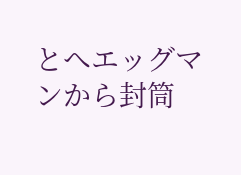とへエッグマンから封筒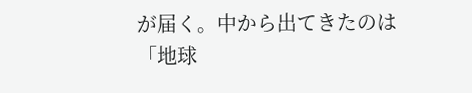が届く。中から出てきたのは「地球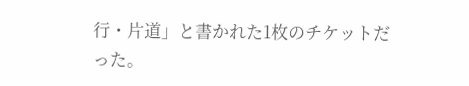行・片道」と書かれた1枚のチケットだった。